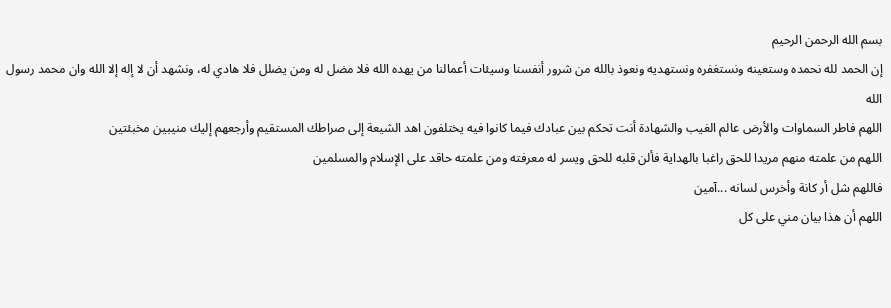بسم الله الرحمن الرحيم
إن الحمد لله نحمده وستعينه ونستغفره ونستهديه ونعوذ بالله من شرور أنفسنا وسيئات أعمالنا من يهده الله فلا مضل له ومن يضلل فلا هادي له، ونشهد أن لا إله إلا الله وان محمد رسول الله
اللهم فاطر السماوات والأرض عالم الغيب والشهادة أنت تحكم بين عبادك فيما كانوا فيه يختلفون اهد الشيعة إلى صراطك المستقيم وأرجعهم إليك منيبين مخبئتين
اللهم من علمته منهم مريدا للحق راغبا بالهداية فألن قلبه للحق ويسر له معرفته ومن علمته حاقد على الإسلام والمسلمين
فاللهم شل أر كانة وأخرس لسانه ...آمين
اللهم أن هذا بيان مني على كل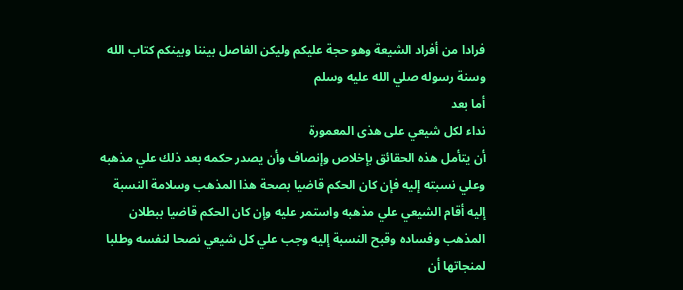فرادا من أفراد الشيعة وهو حجة عليكم وليكن الفاصل بيننا وبينكم كتاب الله وسنة رسوله صلي الله عليه وسلم
أما بعد
نداء لكل شيعي على هذى المعمورة
أن يتأمل هذه الحقائق بإخلاص وإنصاف وأن يصدر حكمه بعد ذلك علي مذهبه وعلي نسبته إليه فإن كان الحكم قاضيا بصحة هذا المذهب وسلامة النسبة إليه أقام الشيعي علي مذهبه واستمر عليه وإن كان الحكم قاضيا ببطلان المذهب وفساده وقبح النسبة إليه وجب علي كل شيعي نصحا لنفسه وطلبا لمنجاتها أن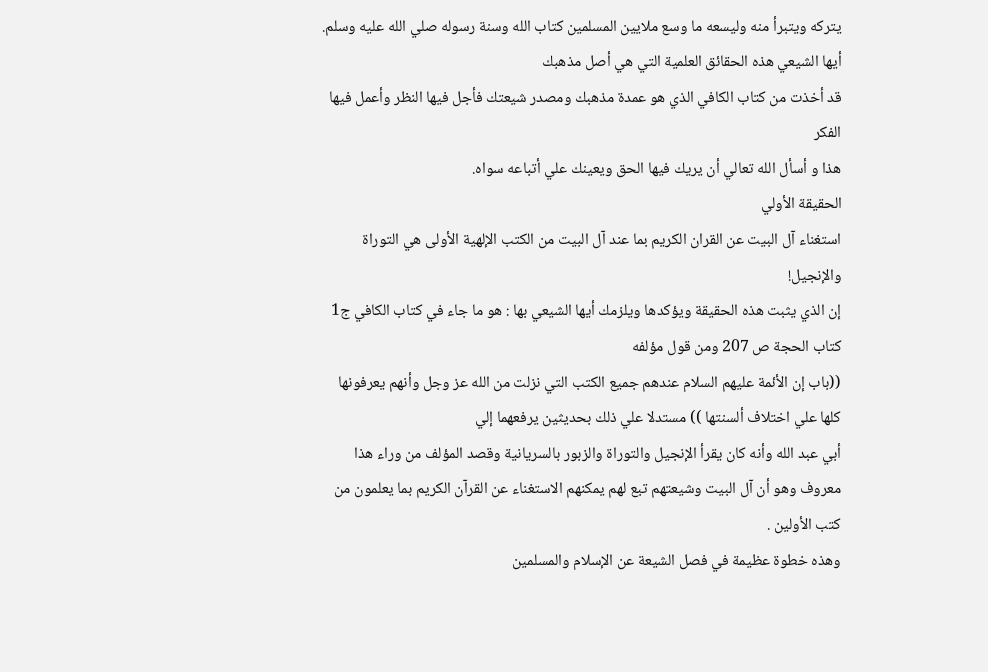يتركه ويتبرأ منه وليسعه ما وسع ملايين المسلمين كتاب الله وسنة رسوله صلي الله عليه وسلم.
أيها الشيعي هذه الحقائق العلمية التي هي أصل مذهبك
قد أخذت من كتاب الكافي الذي هو عمدة مذهبك ومصدر شيعتك فأجل فيها النظر وأعمل فيها الفكر
هذا و أسأل الله تعالي أن يريك فيها الحق ويعينك علي أتباعه سواه.
الحقيقة الأولي
استغناء آل البيت عن القران الكريم بما عند آل البيت من الكتب الإلهية الأولى هي التوراة والإنجيل!
إن الذي يثبت هذه الحقيقة ويؤكدها ويلزمك أيها الشيعي بها : هو ما جاء في كتاب الكافي ج1 كتاب الحجة ص 207 ومن قول مؤلفه
((باب إن الأئمة عليهم السلام عندهم جميع الكتب التي نزلت من الله عز وجل وأنهم يعرفونها كلها علي اختلاف ألسنتها )) مستدلا علي ذلك بحديثين يرفعهما إلي
أبي عبد الله وأنه كان يقرأ الإنجيل والتوراة والزبور بالسريانية وقصد المؤلف من وراء هذا معروف وهو أن آل البيت وشيعتهم تبع لهم يمكنهم الاستغناء عن القرآن الكريم بما يعلمون من كتب الأولين .
وهذه خطوة عظيمة في فصل الشيعة عن الإسلام والمسلمين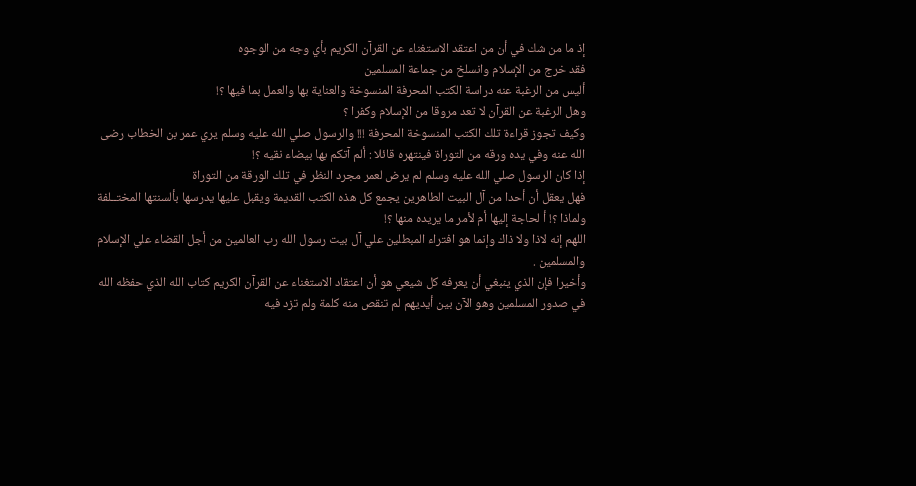إذ ما من شك في أن من اعتقد الاستغناء عن القرآن الكريم بأي وجه من الوجوه
فقد خرج من الإسلام وانسلخ من جماعة المسلمين
أليس من الرغبة عنه دراسة الكتب المحرفة المنسوخة والعناية بها والعمل بما فيها ؟!
وهل الرغبة عن القرآن لا تعد مروقا من الإسلام وكفرا ؟
وكيف تجوز قراءة تلك الكتب المنسوخة المحرفة !!! والرسول صلي الله عليه وسلم يري عمر بن الخطاب رضى الله عنه وفي يده ورقه من التوراة فينتهره قائلا : ألم آتكم بها بيضاء نقيه ؟!
إذا كان الرسول صلي الله عليه وسلم لم يرض لعمر مجرد النظر في تلك الورقة من التوراة
فهل يعقل أن أحدا من آل البيت الطاهرين يجمع كل هذه الكتب القديمة ويقبل عليها يدرسها بألسنتها المختــلفة ولماذا ؟! أ لحاجة إليها أم لأمر ما يريده منها ؟!
اللهم إنه لاذا ولا ذاك وإنما هو افتراء المبطلين علي آل بيت رسول الله رب العالمين من أجل القضاء علي الإسلام والمسلمين .
وأخيرا فإن الذي ينبغي أن يعرفه كل شيعي هو أن اعتقاد الاستغناء عن القرآن الكريم كتاب الله الذي حفظه الله في صدور المسلمين وهو الآن بين أيديهم لم تنقص منه كلمة ولم تزد فيه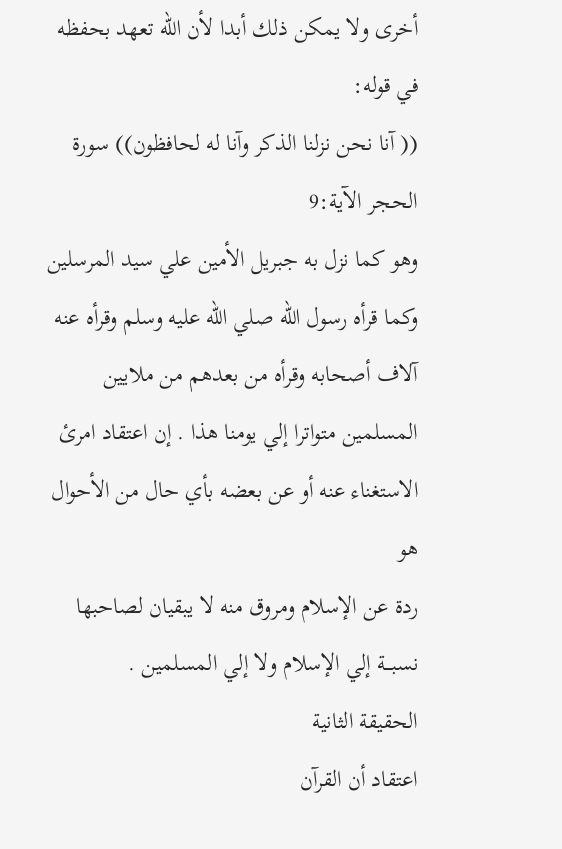أخرى ولا يمكن ذلك أبدا لأن الله تعهد بحفظه في قوله:
(( آنا نحن نزلنا الذكر وآنا له لحافظون)) سورة الحجر الآية:9
وهو كما نزل به جبريل الأمين علي سيد المرسلين وكما قرأه رسول الله صلي الله عليه وسلم وقرأه عنه آلاف أصحابه وقرأه من بعدهم من ملايين المسلمين متواترا إلي يومنا هذا . إن اعتقاد امرئ الاستغناء عنه أو عن بعضه بأي حال من الأحوال هو
ردة عن الإسلام ومروق منه لا يبقيان لصاحبها نسبـــة إلي الإسلام ولا إلي المسلمين .
الحقيقة الثانية
اعتقاد أن القرآن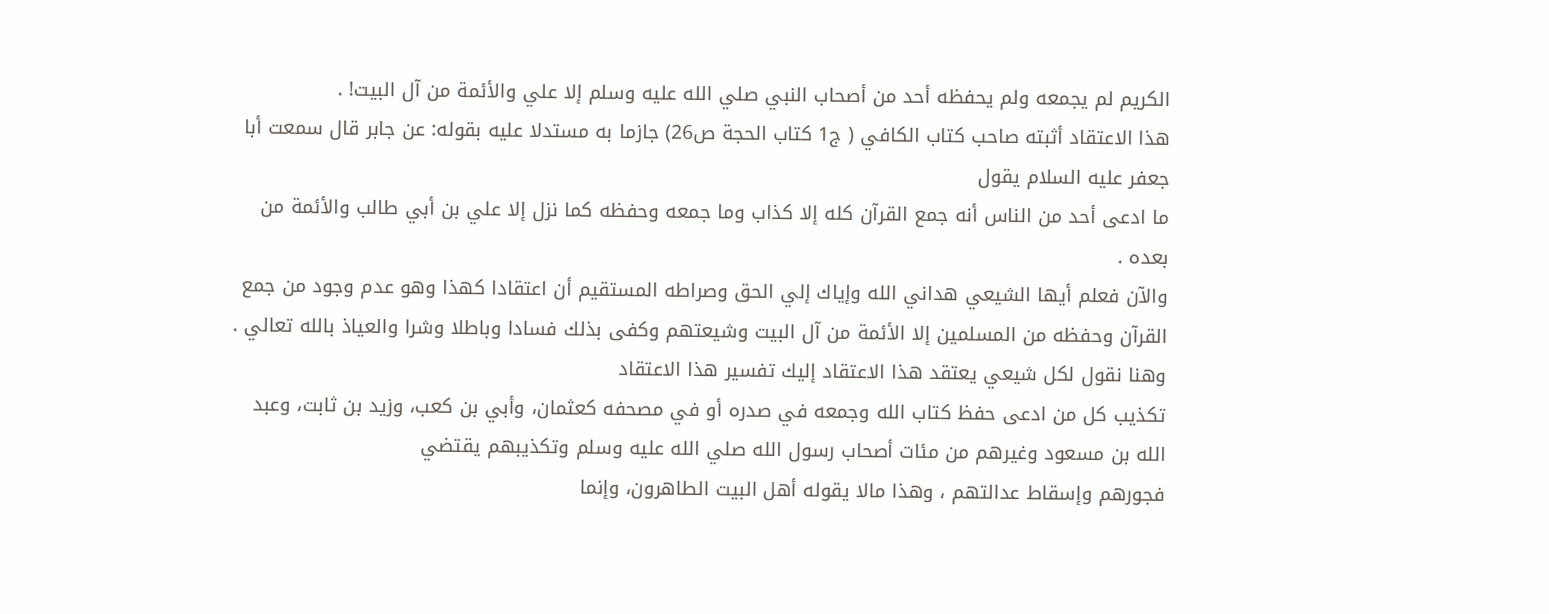الكريم لم يجمعه ولم يحفظه أحد من أصحاب النبي صلي الله عليه وسلم إلا علي والأئمة من آل البيت! .
هذا الاعتقاد أثبته صاحب كتاب الكافي ( ج1 كتاب الحجة ص26) جازما به مستدلا عليه بقوله: عن جابر قال سمعت أبا جعفر عليه السلام يقول
ما ادعى أحد من الناس أنه جمع القرآن كله إلا كذاب وما جمعه وحفظه كما نزل إلا علي بن أبي طالب والأئمة من بعده .
والآن فعلم أيها الشيعي هداني الله وإياك إلي الحق وصراطه المستقيم أن اعتقادا كهذا وهو عدم وجود من جمع القرآن وحفظه من المسلمين إلا الأئمة من آل البيت وشيعتهم وكفى بذلك فسادا وباطلا وشرا والعياذ بالله تعالي . وهنا نقول لكل شيعي يعتقد هذا الاعتقاد إليك تفسير هذا الاعتقاد
تكذيب كل من ادعى حفظ كتاب الله وجمعه في صدره أو في مصحفه كعثمان، وأبي بن كعب، وزيد بن ثابت، وعبد الله بن مسعود وغيرهم من مئات أصحاب رسول الله صلي الله عليه وسلم وتكذيبهم يقتضي
فجورهم وإسقاط عدالتهم ، وهذا مالا يقوله أهل البيت الطاهرون، وإنما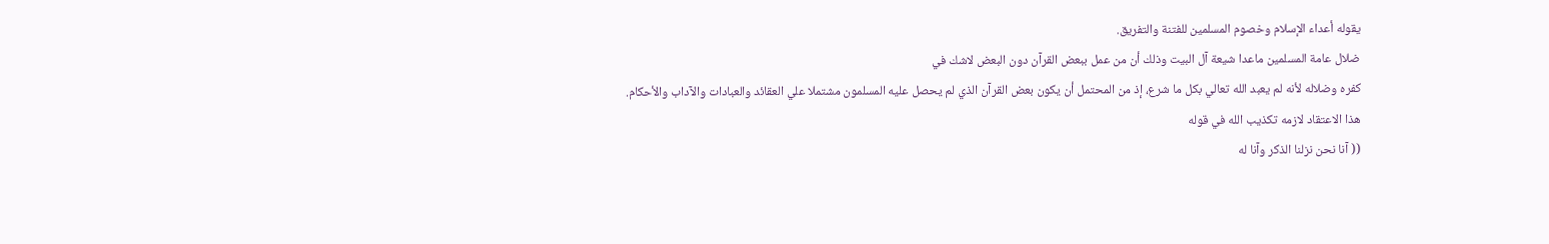يقوله أعداء الإسلام وخصوم المسلمين للفتنة والتفريق.
ضلال عامة المسلمين ماعدا شيعة آل البيت وذلك أن من عمل ببعض القرآن دون البعض لاشك في
كفره وضلاله لأنه لم يعبد الله تعالي بكل ما شرع، إذ من المحتمل أن يكون بعض القرآن الذي لم يحصل عليه المسلمون مشتملا علي العقائد والعبادات والآداب والأحكام.
هذا الاعتقاد لازمه تكذيب الله في قوله
(( آنا نحن نزلنا الذكر وآنا له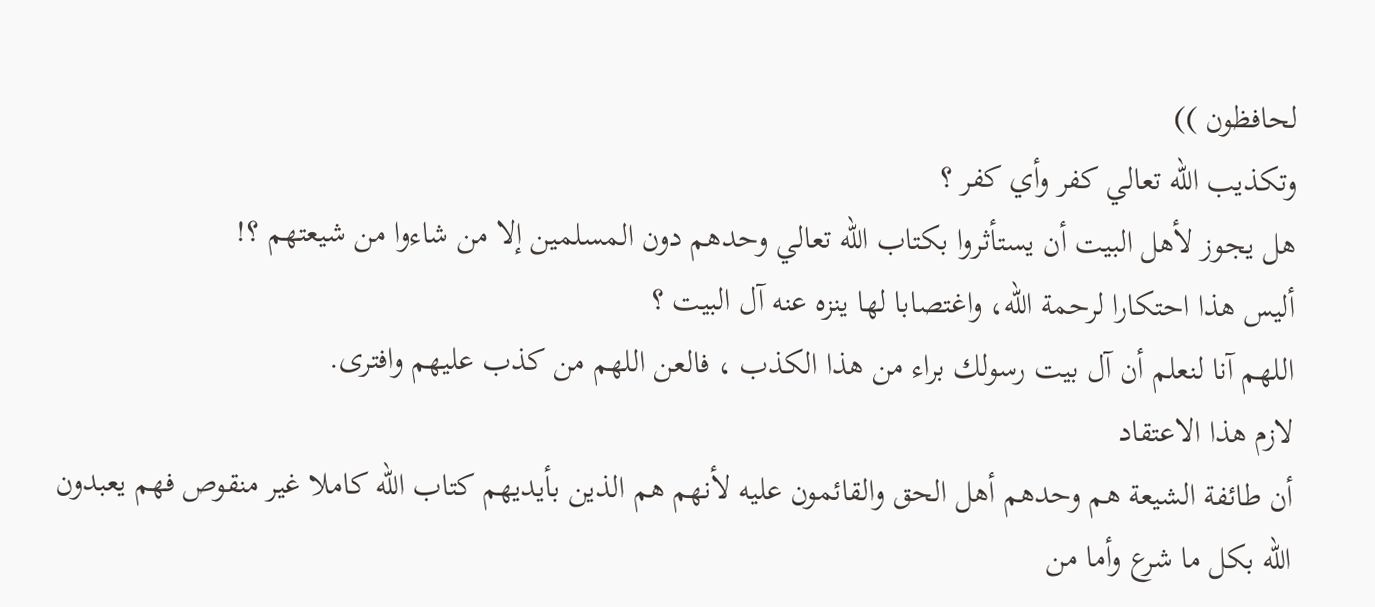لحافظون ))
وتكذيب الله تعالي كفر وأي كفر ؟
هل يجوز لأهل البيت أن يستأثروا بكتاب الله تعالي وحدهم دون المسلمين إلا من شاءوا من شيعتهم ؟!
أليس هذا احتكارا لرحمة الله، واغتصابا لها ينزه عنه آل البيت ؟
اللهم آنا لنعلم أن آل بيت رسولك براء من هذا الكذب ، فالعن اللهم من كذب عليهم وافترى.
لازم هذا الاعتقاد
أن طائفة الشيعة هم وحدهم أهل الحق والقائمون عليه لأنهم هم الذين بأيديهم كتاب الله كاملا غير منقوص فهم يعبدون الله بكل ما شرع وأما من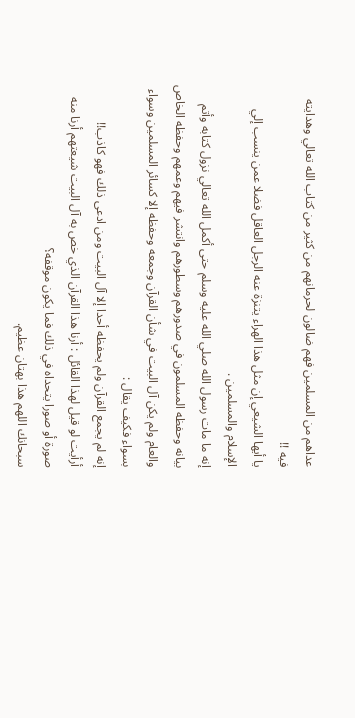عداهم من المسلمين فهم ضالون لحرمانهم من كثير من كتاب الله تعالي وهدايته فيه !!
يا أيها الشيعي إن مثل هذا الهراء يتنزة عنه الرجل العاقل فضلا عمن ينسب إلي الإسلام والمسلمين .
إنه ما مات رسول الله صلي الله عليه وسلم حتى أكمل الله تعالي نزول كتابه وأتم بيانه وحفظه المسلمون في صدورهم وسطورهم وانتشر فيهم وعمهم وحفظه الخاص والعام ولم يكن آل البيت في شأن القرآن وجمعه وحفظه إلا كسائر المسلمين وسواء بسواء فكيف يقال :
إنه لم يجمع القرآن ولم يحفظه أحدا إلا آل البيت ومن ادعى ذلك فهو كاذب!!
أرأيت لو قيل لهذا القائل : أرنا هذا القرآن الذي خص به آل البيت شيعتهم أرنا منه صورة أو صورا يتحداه في ذلك فما يكون موقفه؟
سبحانك اللهم هذا بهتان عظيم.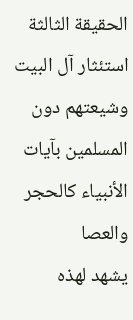الحقيقة الثالثة
استئثار آل البيت وشيعتهم دون المسلمين بآيات الأنبياء كالحجر والعصا
يشهد لهذه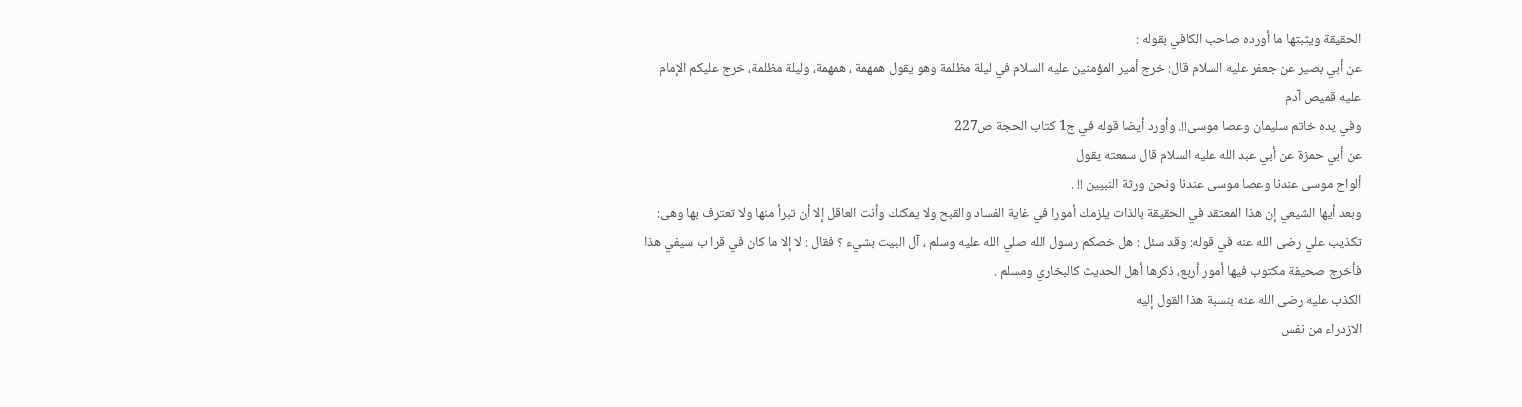الحقيقة ويثبتها ما أورده صاحب الكافي بقوله :
عن أبي بصير عن جعفر عليه السلام قال: خرج أمير المؤمنين عليه السلام في ليلة مظلمة وهو يقول همهمة ، همهمة، وليلة مظلمة، خرج عليكم الإمام عليه قميص آدم
وفي يده خاتم سليمان وعصا موسى!!. وأورد أيضا قوله في ج1 كتاب الحجة ص227
عن أبي حمزة عن أبي عبد الله عليه السلام قال سمعته يقول
ألواح موسى عندنا وعصا موسى عندنا ونحن ورثة النبيين !! .
وبعد أيها الشيعي إن هذا المعتقد في الحقيقة بالذات يلزمك أمورا في غاية الفساد والقبح ولا يمكنك وأنت العاقل إلا أن تبرأ منها ولا تعترف بها وهى:
تكذيب علي رضى الله عنه في قوله: وقد سئل : هل خصكم رسول الله صلي الله عليه وسلم ، آل البيت بشيء ؟ فقال : لا إلا ما كان في قرا ب سيفي هذا فأخرج صحيفة مكتوب فيها أمور أربع، ذكرها أهل الحديث كالبخاري ومسلم .
الكذب عليه رضى الله عنه بنسبة هذا القول إليه
الازدراء من نفس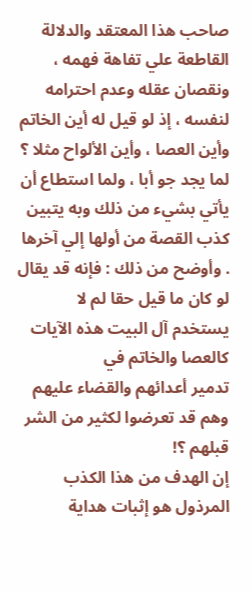صاحب هذا المعتقد والدلالة القاطعة علي تفاهة فهمه ، ونقصان عقله وعدم احترامه لنفسه ، إذ لو قيل له أين الخاتم وأين العصا ، وأين الألواح مثلا ؟
لما يجد جو أبا ، ولما استطاع أن يأتي بشيء من ذلك وبه يتبين كذب القصة من أولها إلي آخرها . وأوضح من ذلك : فإنه قد يقال لو كان ما قيل حقا لم لا يستخدم آل البيت هذه الآيات كالعصا والخاتم في
تدمير أعدائهم والقضاء عليهم وهم قد تعرضوا لكثير من الشر قبلهم ؟!
إن الهدف من هذا الكذب المرذول هو إثبات هداية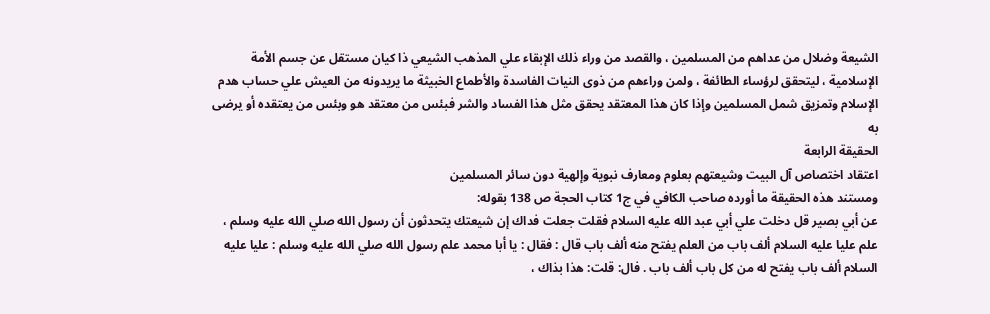الشيعة وضلال من عداهم من المسلمين ، والقصد من وراء ذلك الإبقاء علي المذهب الشيعي ذا كيان مستقل عن جسم الأمة الإسلامية ، ليتحقق لرؤساء الطائفة ، ولمن وراءهم من ذوى النيات الفاسدة والأطماع الخبيثة ما يريدونه من العيش علي حساب هدم الإسلام وتمزيق شمل المسلمين وإذا كان هذا المعتقد يحقق مثل هذا الفساد والشر فبئس من معتقد هو وبئس من يعتقده أو يرضى به
الحقيقة الرابعة
اعتقاد اختصاص آل البيت وشيعتهم بعلوم ومعارف نبوية وإلهية دون سائر المسلمين
ومستند هذه الحقيقة ما أورده صاحب الكافي في ج1 كتاب الحجة ص 138 بقوله:
عن أبي بصير قل دخلت علي أبي عبد الله عليه السلام فقلت جعلت فداك إن شيعتك يتحدثون أن رسول الله صلي الله عليه وسلم ، علم عليا عليه السلام ألف باب من العلم يفتح منه ألف باب قال : فقال : يا أبا محمد علم رسول الله صلي الله عليه وسلم : عليا عليه السلام ألف باب يفتح له من كل باب ألف باب . فال: قلت: هذا بذاك ،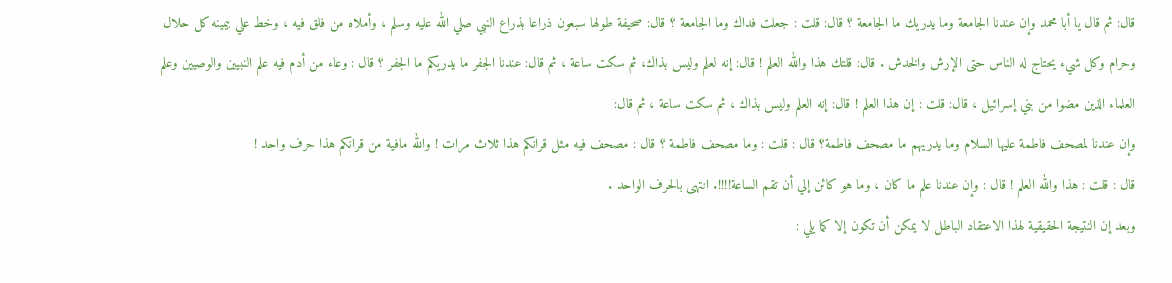قال: ثم قال يا أبا محمد وإن عندنا الجامعة وما يدريك ما الجامعة ؟ قال: قلت : جعلت فداك وما الجامعة ؟ قال: صحيفة طولها سبعون ذراعا بذراع النبي صلي الله عليه وسلم ، وأملاه من فلق فيه ، وخط علي بيمينه كل حلال وحرام وكل شيء يحتاج له الناس حتى الإرش والخدش . قال: قلتك هذا والله العلم ! قال: إنه لعلم وليس بذاك، ثم سكت ساعة ، ثم قال: عندنا الجفر ما يدريكم ما الجفر ؟ قال : وعاء من أدم فيه علم النبيين والوصيين وعلم العلماء الذين مضوا من بني إسرائيل ، قال: قلت : إن هذا العلم ! قال: إنه العلم وليس بذاك ، ثم سكت ساعة ، ثم قال:
وإن عندنا لمصحف فاطمة عليها السلام وما يدريهم ما مصحف فاطمة؟ قال : قلت : وما مصحف فاطمة ؟ قال : مصحف فيه مثل قرانكم هذا ثلاث مرات ! والله مافية من قرانكم هذا حرف واحد !
قال : قلت : هذا والله العلم ! قال : وإن عندنا علم ما كان ، وما هو كائن إلي أن تقم الساعة!!!!. انتهى بالحرف الواحد .
وبعد إن النتيجة الحقيقية لهذا الاعتقاد الباطل لا يمكن أن تكون إلا كما يلي :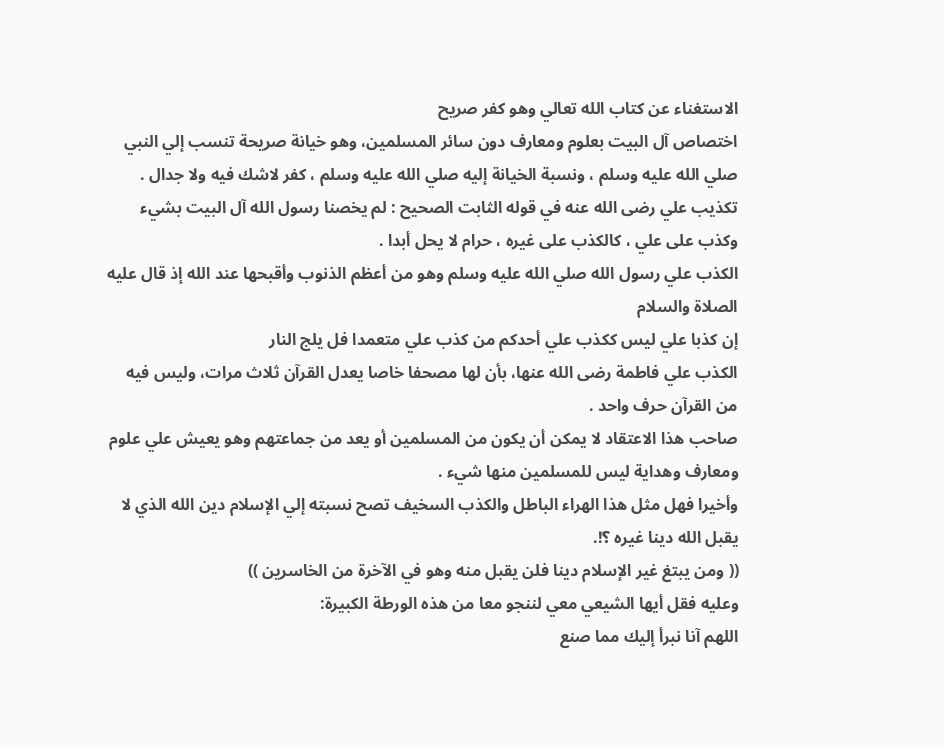الاستغناء عن كتاب الله تعالي وهو كفر صريح
اختصاص آل البيت بعلوم ومعارف دون سائر المسلمين، وهو خيانة صريحة تنسب إلي النبي صلي الله عليه وسلم ، ونسبة الخيانة إليه صلي الله عليه وسلم ، كفر لاشك فيه ولا جدال .
تكذيب علي رضى الله عنه في قوله الثابت الصحيح : لم يخصنا رسول الله آل البيت بشيء وكذب على علي ، كالكذب على غيره ، حرام لا يحل أبدا .
الكذب علي رسول الله صلي الله عليه وسلم وهو من أعظم الذنوب وأقبحها عند الله إذ قال عليه الصلاة والسلام
إن كذبا علي ليس ككذب علي أحدكم من كذب علي متعمدا فل يلج النار
الكذب علي فاطمة رضى الله عنها، بأن لها مصحفا خاصا يعدل القرآن ثلاث مرات، وليس فيه من القرآن حرف واحد .
صاحب هذا الاعتقاد لا يمكن أن يكون من المسلمين أو يعد من جماعتهم وهو يعيش علي علوم ومعارف وهداية ليس للمسلمين منها شيء .
وأخيرا فهل مثل هذا الهراء الباطل والكذب السخيف تصح نسبته إلي الإسلام دين الله الذي لا يقبل الله دينا غيره ؟!.
(( ومن يبتغ غير الإسلام دينا فلن يقبل منه وهو في الآخرة من الخاسرين ))
وعليه فقل أيها الشيعي معي لننجو معا من هذه الورطة الكبيرة:
اللهم آنا نبرأ إليك مما صنع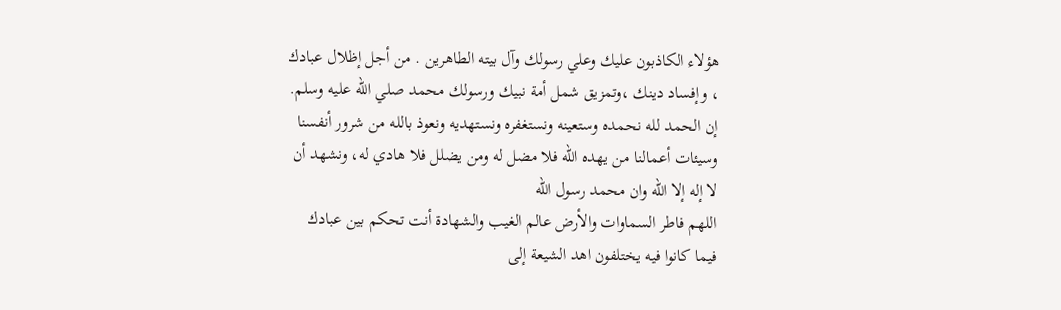هؤلاء الكاذبون عليك وعلي رسولك وآل بيته الطاهرين . من أجل إظلال عبادك ، وإفساد دينك ،وتمزيق شمل أمة نبيك ورسولك محمد صلي الله عليه وسلم.
إن الحمد لله نحمده وستعينه ونستغفره ونستهديه ونعوذ بالله من شرور أنفسنا وسيئات أعمالنا من يهده الله فلا مضل له ومن يضلل فلا هادي له، ونشهد أن لا إله إلا الله وان محمد رسول الله
اللهم فاطر السماوات والأرض عالم الغيب والشهادة أنت تحكم بين عبادك فيما كانوا فيه يختلفون اهد الشيعة إلى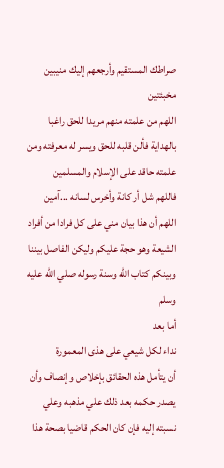صراطك المستقيم وأرجعهم إليك منيبين مخبئتين
اللهم من علمته منهم مريدا للحق راغبا بالهداية فألن قلبه للحق ويسر له معرفته ومن علمته حاقد على الإسلام والمسلمين
فاللهم شل أر كانة وأخرس لسانه ...آمين
اللهم أن هذا بيان مني على كل فرادا من أفراد الشيعة وهو حجة عليكم وليكن الفاصل بيننا وبينكم كتاب الله وسنة رسوله صلي الله عليه وسلم
أما بعد
نداء لكل شيعي على هذى المعمورة
أن يتأمل هذه الحقائق بإخلاص وإنصاف وأن يصدر حكمه بعد ذلك علي مذهبه وعلي نسبته إليه فإن كان الحكم قاضيا بصحة هذا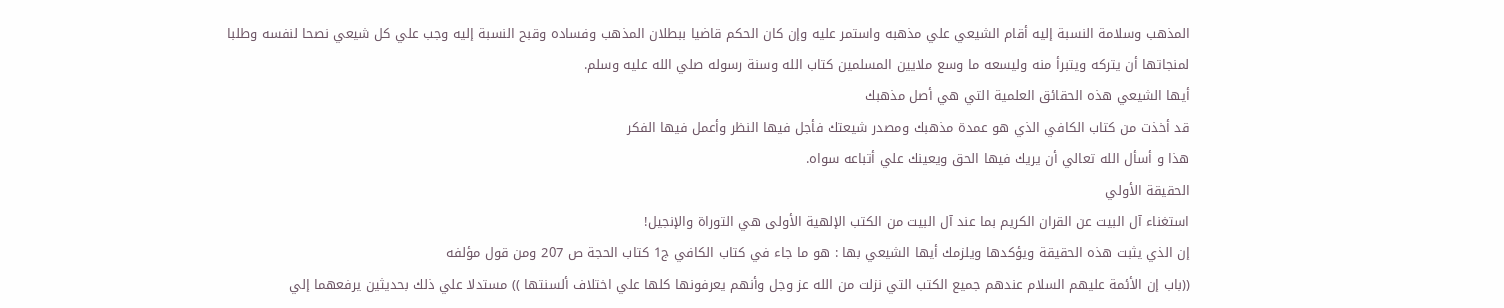المذهب وسلامة النسبة إليه أقام الشيعي علي مذهبه واستمر عليه وإن كان الحكم قاضيا ببطلان المذهب وفساده وقبح النسبة إليه وجب علي كل شيعي نصحا لنفسه وطلبا لمنجاتها أن يتركه ويتبرأ منه وليسعه ما وسع ملايين المسلمين كتاب الله وسنة رسوله صلي الله عليه وسلم.
أيها الشيعي هذه الحقائق العلمية التي هي أصل مذهبك
قد أخذت من كتاب الكافي الذي هو عمدة مذهبك ومصدر شيعتك فأجل فيها النظر وأعمل فيها الفكر
هذا و أسأل الله تعالي أن يريك فيها الحق ويعينك علي أتباعه سواه.
الحقيقة الأولي
استغناء آل البيت عن القران الكريم بما عند آل البيت من الكتب الإلهية الأولى هي التوراة والإنجيل!
إن الذي يثبت هذه الحقيقة ويؤكدها ويلزمك أيها الشيعي بها : هو ما جاء في كتاب الكافي ج1 كتاب الحجة ص 207 ومن قول مؤلفه
((باب إن الأئمة عليهم السلام عندهم جميع الكتب التي نزلت من الله عز وجل وأنهم يعرفونها كلها علي اختلاف ألسنتها )) مستدلا علي ذلك بحديثين يرفعهما إلي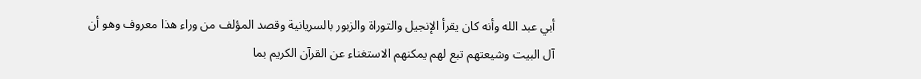أبي عبد الله وأنه كان يقرأ الإنجيل والتوراة والزبور بالسريانية وقصد المؤلف من وراء هذا معروف وهو أن آل البيت وشيعتهم تبع لهم يمكنهم الاستغناء عن القرآن الكريم بما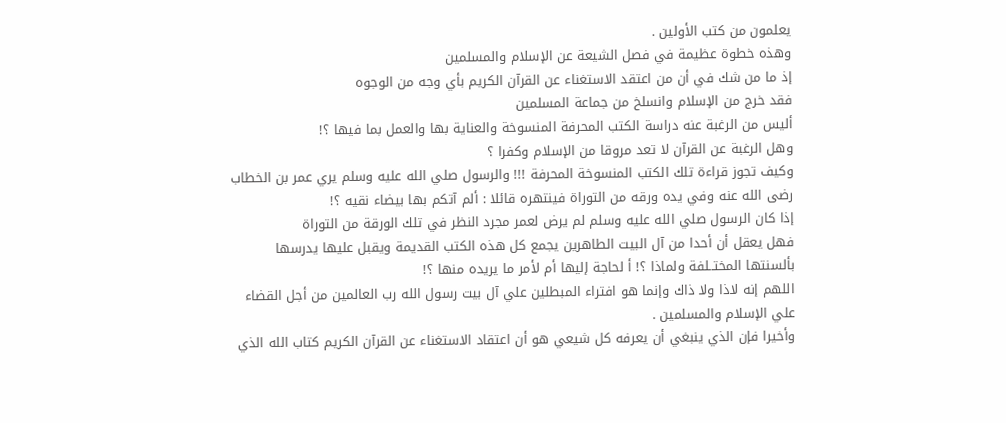يعلمون من كتب الأولين .
وهذه خطوة عظيمة في فصل الشيعة عن الإسلام والمسلمين
إذ ما من شك في أن من اعتقد الاستغناء عن القرآن الكريم بأي وجه من الوجوه
فقد خرج من الإسلام وانسلخ من جماعة المسلمين
أليس من الرغبة عنه دراسة الكتب المحرفة المنسوخة والعناية بها والعمل بما فيها ؟!
وهل الرغبة عن القرآن لا تعد مروقا من الإسلام وكفرا ؟
وكيف تجوز قراءة تلك الكتب المنسوخة المحرفة !!! والرسول صلي الله عليه وسلم يري عمر بن الخطاب رضى الله عنه وفي يده ورقه من التوراة فينتهره قائلا : ألم آتكم بها بيضاء نقيه ؟!
إذا كان الرسول صلي الله عليه وسلم لم يرض لعمر مجرد النظر في تلك الورقة من التوراة
فهل يعقل أن أحدا من آل البيت الطاهرين يجمع كل هذه الكتب القديمة ويقبل عليها يدرسها بألسنتها المختــلفة ولماذا ؟! أ لحاجة إليها أم لأمر ما يريده منها ؟!
اللهم إنه لاذا ولا ذاك وإنما هو افتراء المبطلين علي آل بيت رسول الله رب العالمين من أجل القضاء علي الإسلام والمسلمين .
وأخيرا فإن الذي ينبغي أن يعرفه كل شيعي هو أن اعتقاد الاستغناء عن القرآن الكريم كتاب الله الذي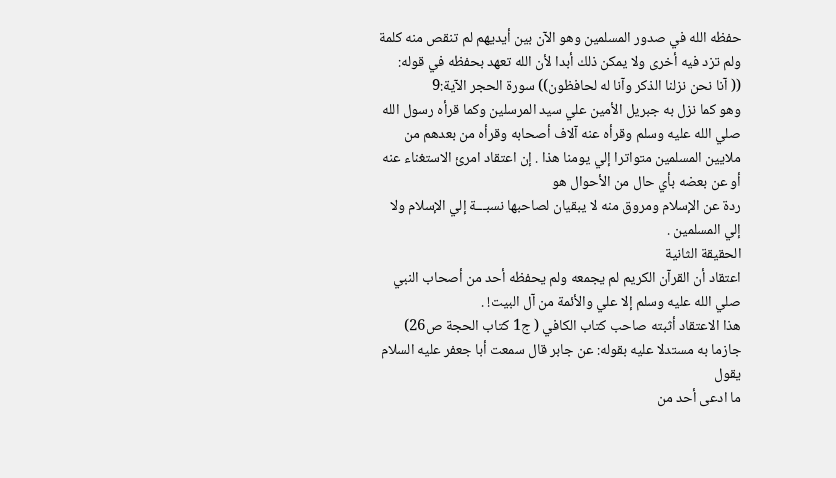حفظه الله في صدور المسلمين وهو الآن بين أيديهم لم تنقص منه كلمة ولم تزد فيه أخرى ولا يمكن ذلك أبدا لأن الله تعهد بحفظه في قوله:
(( آنا نحن نزلنا الذكر وآنا له لحافظون)) سورة الحجر الآية:9
وهو كما نزل به جبريل الأمين علي سيد المرسلين وكما قرأه رسول الله صلي الله عليه وسلم وقرأه عنه آلاف أصحابه وقرأه من بعدهم من ملايين المسلمين متواترا إلي يومنا هذا . إن اعتقاد امرئ الاستغناء عنه أو عن بعضه بأي حال من الأحوال هو
ردة عن الإسلام ومروق منه لا يبقيان لصاحبها نسبـــة إلي الإسلام ولا إلي المسلمين .
الحقيقة الثانية
اعتقاد أن القرآن الكريم لم يجمعه ولم يحفظه أحد من أصحاب النبي صلي الله عليه وسلم إلا علي والأئمة من آل البيت! .
هذا الاعتقاد أثبته صاحب كتاب الكافي ( ج1 كتاب الحجة ص26) جازما به مستدلا عليه بقوله: عن جابر قال سمعت أبا جعفر عليه السلام يقول
ما ادعى أحد من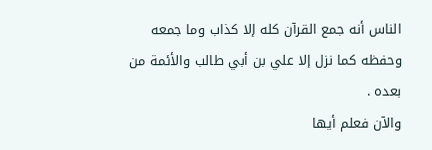الناس أنه جمع القرآن كله إلا كذاب وما جمعه وحفظه كما نزل إلا علي بن أبي طالب والأئمة من بعده .
والآن فعلم أيها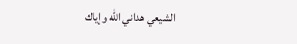الشيعي هداني الله وإياك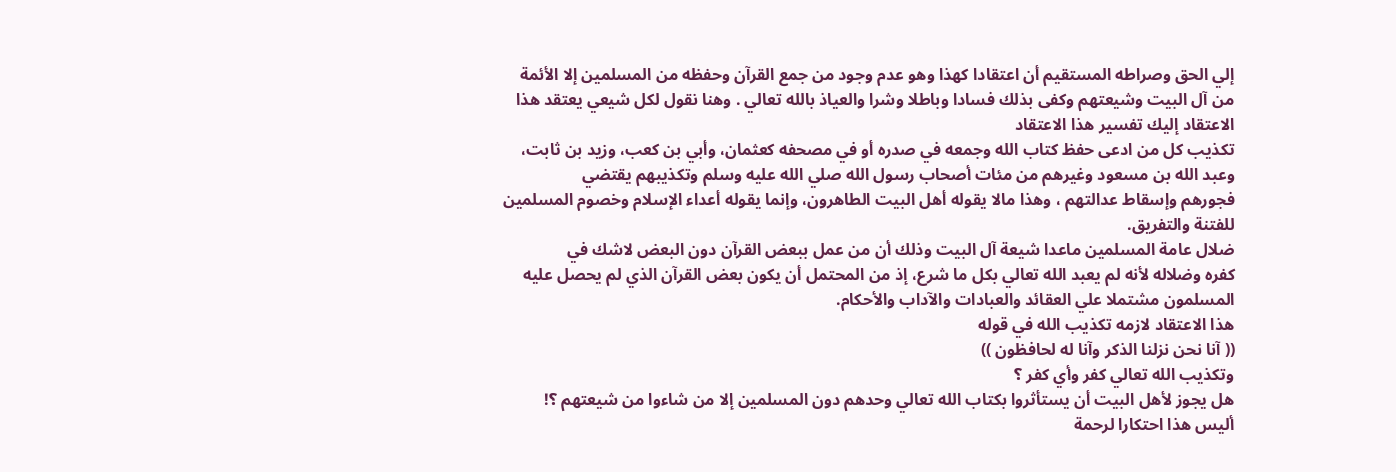إلي الحق وصراطه المستقيم أن اعتقادا كهذا وهو عدم وجود من جمع القرآن وحفظه من المسلمين إلا الأئمة من آل البيت وشيعتهم وكفى بذلك فسادا وباطلا وشرا والعياذ بالله تعالي . وهنا نقول لكل شيعي يعتقد هذا الاعتقاد إليك تفسير هذا الاعتقاد
تكذيب كل من ادعى حفظ كتاب الله وجمعه في صدره أو في مصحفه كعثمان، وأبي بن كعب، وزيد بن ثابت، وعبد الله بن مسعود وغيرهم من مئات أصحاب رسول الله صلي الله عليه وسلم وتكذيبهم يقتضي
فجورهم وإسقاط عدالتهم ، وهذا مالا يقوله أهل البيت الطاهرون، وإنما يقوله أعداء الإسلام وخصوم المسلمين للفتنة والتفريق.
ضلال عامة المسلمين ماعدا شيعة آل البيت وذلك أن من عمل ببعض القرآن دون البعض لاشك في
كفره وضلاله لأنه لم يعبد الله تعالي بكل ما شرع، إذ من المحتمل أن يكون بعض القرآن الذي لم يحصل عليه المسلمون مشتملا علي العقائد والعبادات والآداب والأحكام.
هذا الاعتقاد لازمه تكذيب الله في قوله
(( آنا نحن نزلنا الذكر وآنا له لحافظون ))
وتكذيب الله تعالي كفر وأي كفر ؟
هل يجوز لأهل البيت أن يستأثروا بكتاب الله تعالي وحدهم دون المسلمين إلا من شاءوا من شيعتهم ؟!
أليس هذا احتكارا لرحمة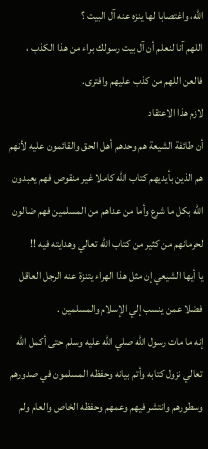الله، واغتصابا لها ينزه عنه آل البيت ؟
اللهم آنا لنعلم أن آل بيت رسولك براء من هذا الكذب ، فالعن اللهم من كذب عليهم وافترى.
لازم هذا الاعتقاد
أن طائفة الشيعة هم وحدهم أهل الحق والقائمون عليه لأنهم هم الذين بأيديهم كتاب الله كاملا غير منقوص فهم يعبدون الله بكل ما شرع وأما من عداهم من المسلمين فهم ضالون لحرمانهم من كثير من كتاب الله تعالي وهدايته فيه !!
يا أيها الشيعي إن مثل هذا الهراء يتنزة عنه الرجل العاقل فضلا عمن ينسب إلي الإسلام والمسلمين .
إنه ما مات رسول الله صلي الله عليه وسلم حتى أكمل الله تعالي نزول كتابه وأتم بيانه وحفظه المسلمون في صدورهم وسطورهم وانتشر فيهم وعمهم وحفظه الخاص والعام ولم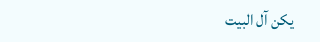يكن آل البيت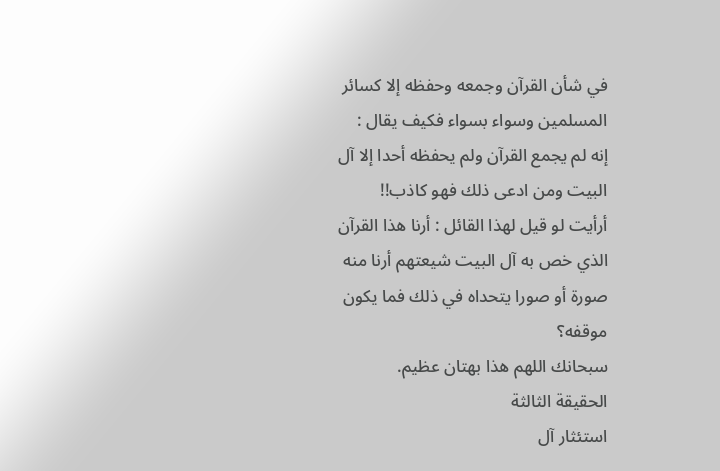في شأن القرآن وجمعه وحفظه إلا كسائر المسلمين وسواء بسواء فكيف يقال :
إنه لم يجمع القرآن ولم يحفظه أحدا إلا آل البيت ومن ادعى ذلك فهو كاذب!!
أرأيت لو قيل لهذا القائل : أرنا هذا القرآن الذي خص به آل البيت شيعتهم أرنا منه صورة أو صورا يتحداه في ذلك فما يكون موقفه؟
سبحانك اللهم هذا بهتان عظيم.
الحقيقة الثالثة
استئثار آل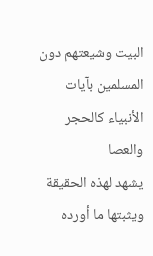البيت وشيعتهم دون المسلمين بآيات الأنبياء كالحجر والعصا
يشهد لهذه الحقيقة ويثبتها ما أورده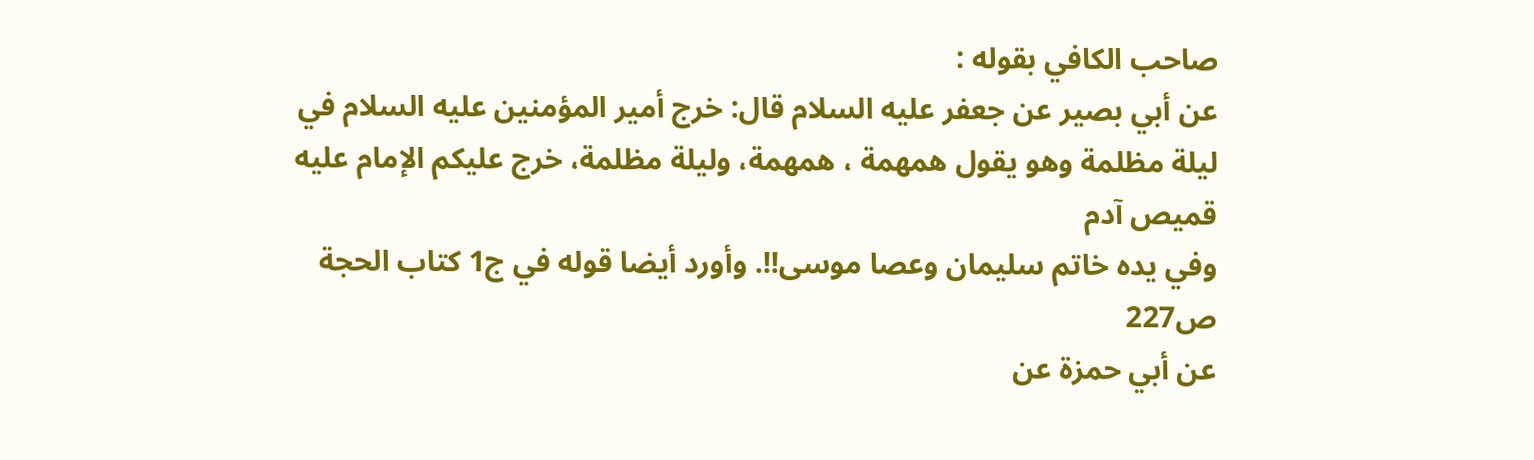صاحب الكافي بقوله :
عن أبي بصير عن جعفر عليه السلام قال: خرج أمير المؤمنين عليه السلام في ليلة مظلمة وهو يقول همهمة ، همهمة، وليلة مظلمة، خرج عليكم الإمام عليه قميص آدم
وفي يده خاتم سليمان وعصا موسى!!. وأورد أيضا قوله في ج1 كتاب الحجة ص227
عن أبي حمزة عن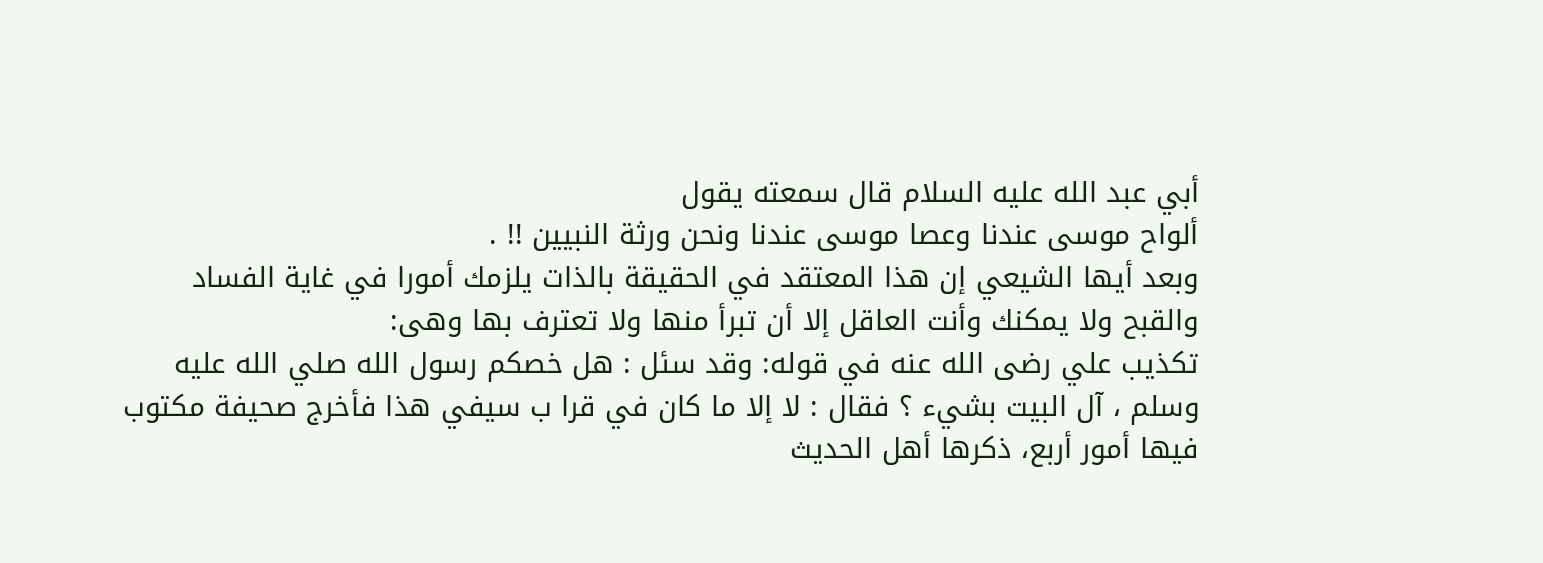أبي عبد الله عليه السلام قال سمعته يقول
ألواح موسى عندنا وعصا موسى عندنا ونحن ورثة النبيين !! .
وبعد أيها الشيعي إن هذا المعتقد في الحقيقة بالذات يلزمك أمورا في غاية الفساد والقبح ولا يمكنك وأنت العاقل إلا أن تبرأ منها ولا تعترف بها وهى:
تكذيب علي رضى الله عنه في قوله: وقد سئل : هل خصكم رسول الله صلي الله عليه وسلم ، آل البيت بشيء ؟ فقال : لا إلا ما كان في قرا ب سيفي هذا فأخرج صحيفة مكتوب فيها أمور أربع، ذكرها أهل الحديث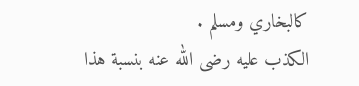كالبخاري ومسلم .
الكذب عليه رضى الله عنه بنسبة هذا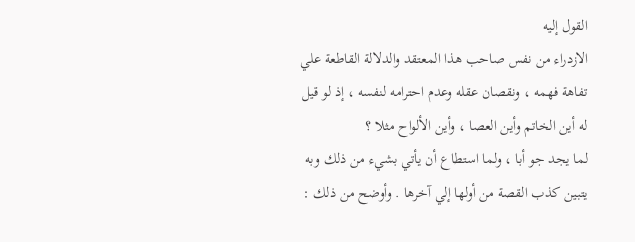القول إليه
الازدراء من نفس صاحب هذا المعتقد والدلالة القاطعة علي تفاهة فهمه ، ونقصان عقله وعدم احترامه لنفسه ، إذ لو قيل له أين الخاتم وأين العصا ، وأين الألواح مثلا ؟
لما يجد جو أبا ، ولما استطاع أن يأتي بشيء من ذلك وبه يتبين كذب القصة من أولها إلي آخرها . وأوضح من ذلك :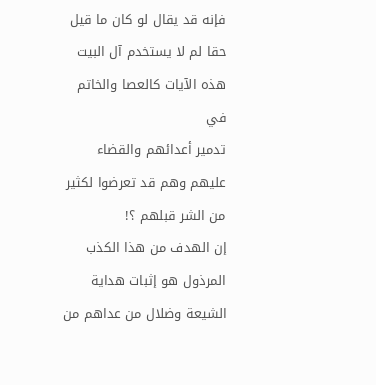فإنه قد يقال لو كان ما قيل حقا لم لا يستخدم آل البيت هذه الآيات كالعصا والخاتم في
تدمير أعدائهم والقضاء عليهم وهم قد تعرضوا لكثير من الشر قبلهم ؟!
إن الهدف من هذا الكذب المرذول هو إثبات هداية الشيعة وضلال من عداهم من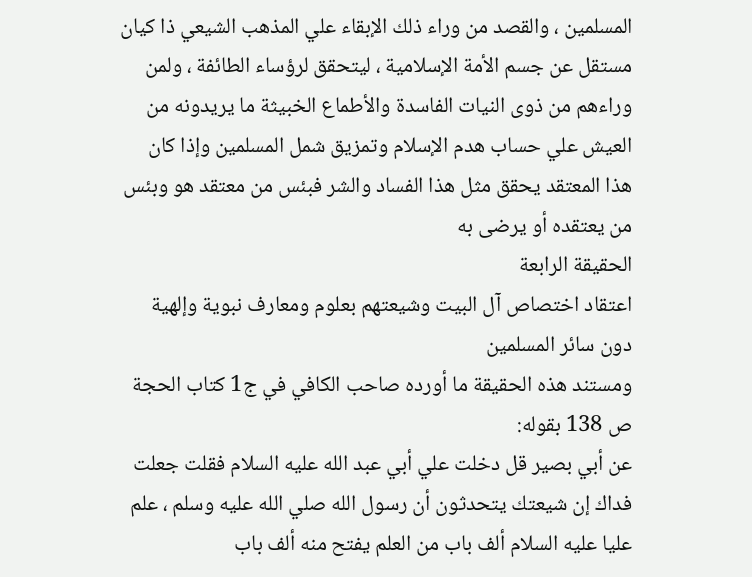المسلمين ، والقصد من وراء ذلك الإبقاء علي المذهب الشيعي ذا كيان مستقل عن جسم الأمة الإسلامية ، ليتحقق لرؤساء الطائفة ، ولمن وراءهم من ذوى النيات الفاسدة والأطماع الخبيثة ما يريدونه من العيش علي حساب هدم الإسلام وتمزيق شمل المسلمين وإذا كان هذا المعتقد يحقق مثل هذا الفساد والشر فبئس من معتقد هو وبئس من يعتقده أو يرضى به
الحقيقة الرابعة
اعتقاد اختصاص آل البيت وشيعتهم بعلوم ومعارف نبوية وإلهية دون سائر المسلمين
ومستند هذه الحقيقة ما أورده صاحب الكافي في ج1 كتاب الحجة ص 138 بقوله:
عن أبي بصير قل دخلت علي أبي عبد الله عليه السلام فقلت جعلت فداك إن شيعتك يتحدثون أن رسول الله صلي الله عليه وسلم ، علم عليا عليه السلام ألف باب من العلم يفتح منه ألف باب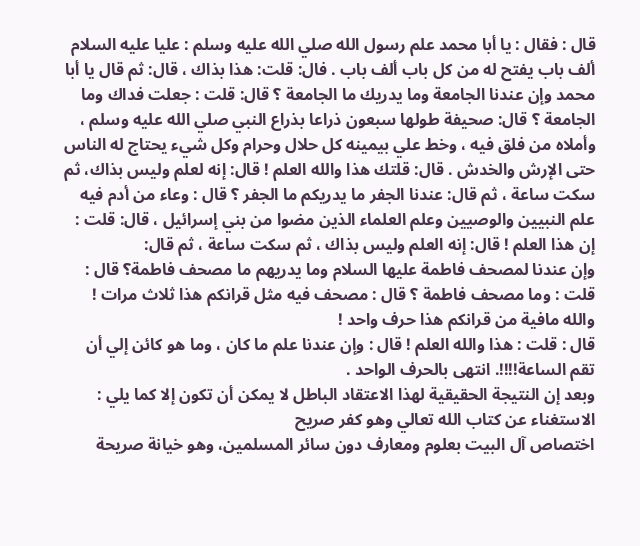قال : فقال : يا أبا محمد علم رسول الله صلي الله عليه وسلم : عليا عليه السلام ألف باب يفتح له من كل باب ألف باب . فال: قلت: هذا بذاك ، قال: ثم قال يا أبا محمد وإن عندنا الجامعة وما يدريك ما الجامعة ؟ قال: قلت : جعلت فداك وما الجامعة ؟ قال: صحيفة طولها سبعون ذراعا بذراع النبي صلي الله عليه وسلم ، وأملاه من فلق فيه ، وخط علي بيمينه كل حلال وحرام وكل شيء يحتاج له الناس حتى الإرش والخدش . قال: قلتك هذا والله العلم ! قال: إنه لعلم وليس بذاك، ثم سكت ساعة ، ثم قال: عندنا الجفر ما يدريكم ما الجفر ؟ قال : وعاء من أدم فيه علم النبيين والوصيين وعلم العلماء الذين مضوا من بني إسرائيل ، قال: قلت : إن هذا العلم ! قال: إنه العلم وليس بذاك ، ثم سكت ساعة ، ثم قال:
وإن عندنا لمصحف فاطمة عليها السلام وما يدريهم ما مصحف فاطمة؟ قال : قلت : وما مصحف فاطمة ؟ قال : مصحف فيه مثل قرانكم هذا ثلاث مرات ! والله مافية من قرانكم هذا حرف واحد !
قال : قلت : هذا والله العلم ! قال : وإن عندنا علم ما كان ، وما هو كائن إلي أن تقم الساعة!!!!. انتهى بالحرف الواحد .
وبعد إن النتيجة الحقيقية لهذا الاعتقاد الباطل لا يمكن أن تكون إلا كما يلي :
الاستغناء عن كتاب الله تعالي وهو كفر صريح
اختصاص آل البيت بعلوم ومعارف دون سائر المسلمين، وهو خيانة صريحة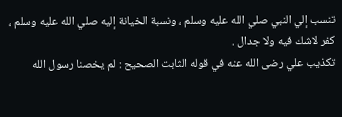تنسب إلي النبي صلي الله عليه وسلم ، ونسبة الخيانة إليه صلي الله عليه وسلم ، كفر لاشك فيه ولا جدال .
تكذيب علي رضى الله عنه في قوله الثابت الصحيح : لم يخصنا رسول الله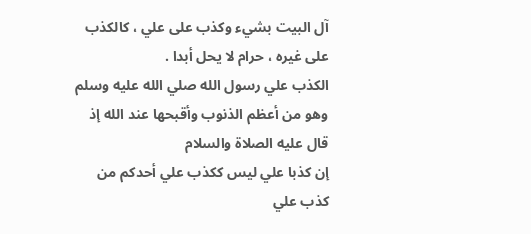آل البيت بشيء وكذب على علي ، كالكذب على غيره ، حرام لا يحل أبدا .
الكذب علي رسول الله صلي الله عليه وسلم وهو من أعظم الذنوب وأقبحها عند الله إذ قال عليه الصلاة والسلام
إن كذبا علي ليس ككذب علي أحدكم من كذب علي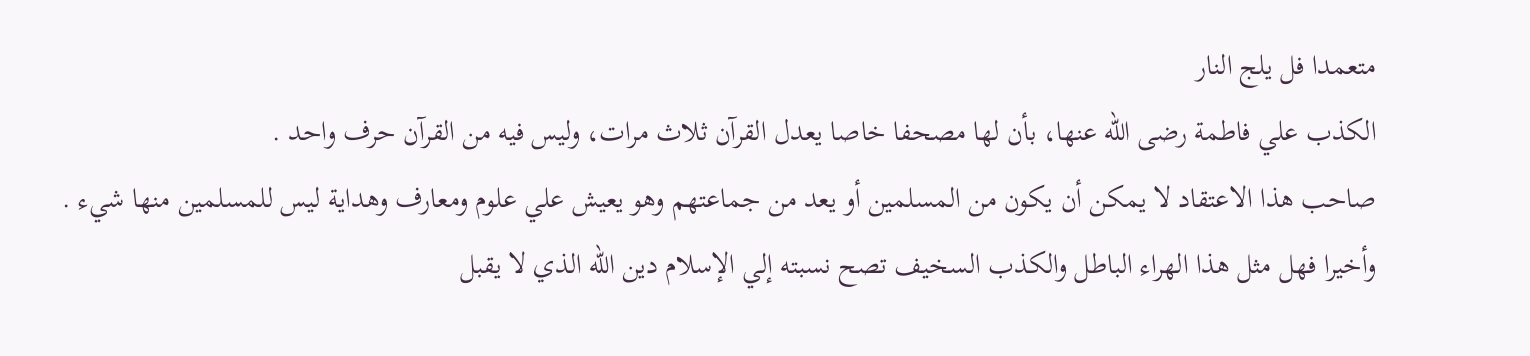متعمدا فل يلج النار
الكذب علي فاطمة رضى الله عنها، بأن لها مصحفا خاصا يعدل القرآن ثلاث مرات، وليس فيه من القرآن حرف واحد .
صاحب هذا الاعتقاد لا يمكن أن يكون من المسلمين أو يعد من جماعتهم وهو يعيش علي علوم ومعارف وهداية ليس للمسلمين منها شيء .
وأخيرا فهل مثل هذا الهراء الباطل والكذب السخيف تصح نسبته إلي الإسلام دين الله الذي لا يقبل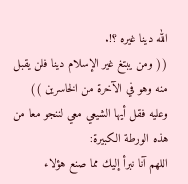الله دينا غيره ؟!.
(( ومن يبتغ غير الإسلام دينا فلن يقبل منه وهو في الآخرة من الخاسرين ))
وعليه فقل أيها الشيعي معي لننجو معا من هذه الورطة الكبيرة:
اللهم آنا نبرأ إليك مما صنع هؤلاء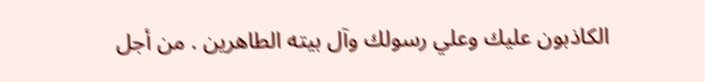الكاذبون عليك وعلي رسولك وآل بيته الطاهرين . من أجل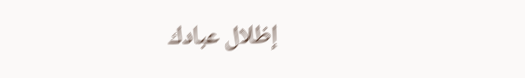إظلال عبادك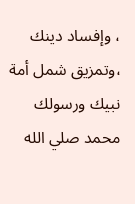، وإفساد دينك ،وتمزيق شمل أمة نبيك ورسولك محمد صلي الله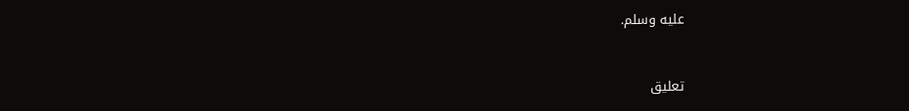عليه وسلم.


تعليق